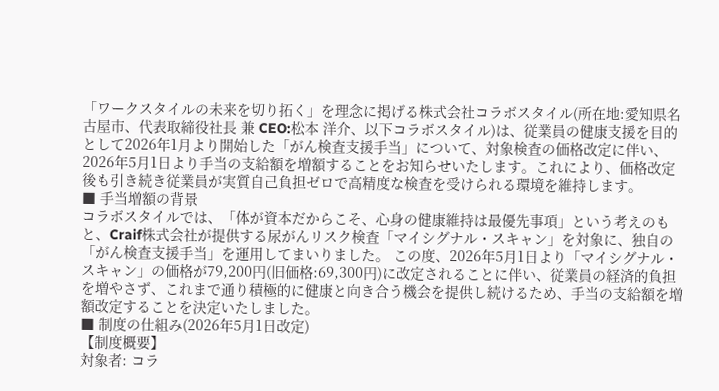「ワークスタイルの未来を切り拓く」を理念に掲げる株式会社コラボスタイル(所在地:愛知県名古屋市、代表取締役社長 兼 CEO:松本 洋介、以下コラボスタイル)は、従業員の健康支援を目的として2026年1月より開始した「がん検査支援手当」について、対象検査の価格改定に伴い、2026年5月1日より手当の支給額を増額することをお知らせいたします。これにより、価格改定後も引き続き従業員が実質自己負担ゼロで高精度な検査を受けられる環境を維持します。
■ 手当増額の背景
コラボスタイルでは、「体が資本だからこそ、心身の健康維持は最優先事項」という考えのもと、Craif株式会社が提供する尿がんリスク検査「マイシグナル・スキャン」を対象に、独自の「がん検査支援手当」を運用してまいりました。 この度、2026年5月1日より「マイシグナル・スキャン」の価格が79,200円(旧価格:69,300円)に改定されることに伴い、従業員の経済的負担を増やさず、これまで通り積極的に健康と向き合う機会を提供し続けるため、手当の支給額を増額改定することを決定いたしました。
■ 制度の仕組み(2026年5月1日改定)
【制度概要】
対象者: コラ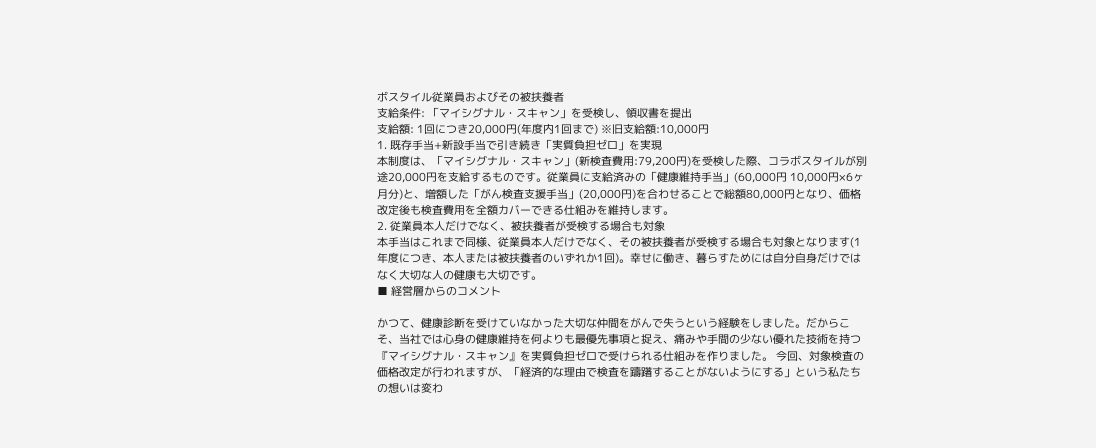ボスタイル従業員およびその被扶養者
支給条件: 「マイシグナル・スキャン」を受検し、領収書を提出
支給額: 1回につき20,000円(年度内1回まで) ※旧支給額:10,000円
1. 既存手当+新設手当で引き続き「実質負担ゼロ」を実現
本制度は、「マイシグナル・スキャン」(新検査費用:79,200円)を受検した際、コラボスタイルが別途20,000円を支給するものです。従業員に支給済みの「健康維持手当」(60,000円 10,000円×6ヶ月分)と、増額した「がん検査支援手当」(20,000円)を合わせることで総額80,000円となり、価格改定後も検査費用を全額カバーできる仕組みを維持します。
2. 従業員本人だけでなく、被扶養者が受検する場合も対象
本手当はこれまで同様、従業員本人だけでなく、その被扶養者が受検する場合も対象となります(1年度につき、本人または被扶養者のいずれか1回)。幸せに働き、暮らすためには自分自身だけではなく大切な人の健康も大切です。
■ 経営層からのコメント

かつて、健康診断を受けていなかった大切な仲間をがんで失うという経験をしました。だからこそ、当社では心身の健康維持を何よりも最優先事項と捉え、痛みや手間の少ない優れた技術を持つ『マイシグナル・スキャン』を実質負担ゼロで受けられる仕組みを作りました。 今回、対象検査の価格改定が行われますが、「経済的な理由で検査を躊躇することがないようにする」という私たちの想いは変わ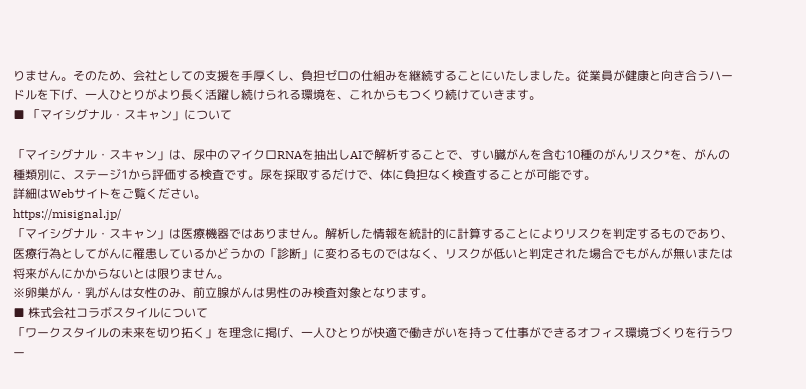りません。そのため、会社としての支援を手厚くし、負担ゼロの仕組みを継続することにいたしました。従業員が健康と向き合うハードルを下げ、一人ひとりがより長く活躍し続けられる環境を、これからもつくり続けていきます。
■ 「マイシグナル・スキャン」について

「マイシグナル・スキャン」は、尿中のマイクロRNAを抽出しAIで解析することで、すい臓がんを含む10種のがんリスク*を、がんの種類別に、ステージ1から評価する検査です。尿を採取するだけで、体に負担なく検査することが可能です。
詳細はWebサイトをご覧ください。
https://misignal.jp/
「マイシグナル・スキャン」は医療機器ではありません。解析した情報を統計的に計算することによりリスクを判定するものであり、医療行為としてがんに罹患しているかどうかの「診断」に変わるものではなく、リスクが低いと判定された場合でもがんが無いまたは将来がんにかからないとは限りません。
※卵巣がん・乳がんは女性のみ、前立腺がんは男性のみ検査対象となります。
■ 株式会社コラボスタイルについて
「ワークスタイルの未来を切り拓く」を理念に掲げ、一人ひとりが快適で働きがいを持って仕事ができるオフィス環境づくりを行うワー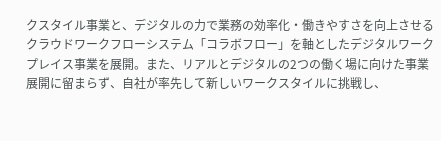クスタイル事業と、デジタルの力で業務の効率化・働きやすさを向上させるクラウドワークフローシステム「コラボフロー」を軸としたデジタルワークプレイス事業を展開。また、リアルとデジタルの2つの働く場に向けた事業展開に留まらず、自社が率先して新しいワークスタイルに挑戦し、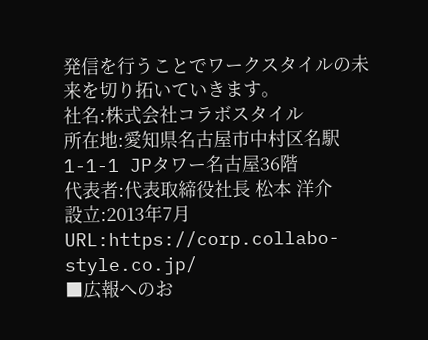発信を行うことでワークスタイルの未来を切り拓いていきます。
社名:株式会社コラボスタイル
所在地:愛知県名古屋市中村区名駅1-1-1 JPタワー名古屋36階
代表者:代表取締役社長 松本 洋介
設立:2013年7月
URL:https://corp.collabo-style.co.jp/
■広報へのお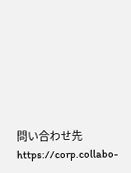問い合わせ先
https://corp.collabo-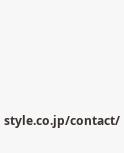style.co.jp/contact/